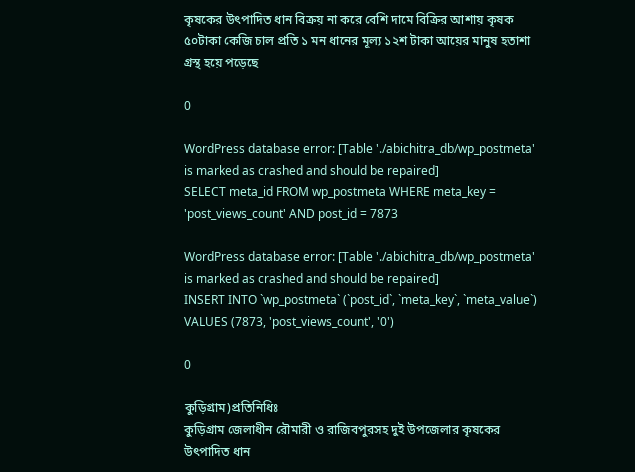কৃষকের উৎপাদিত ধান বিক্রয় না করে বেশি দামে বিক্রির আশায় কৃষক ৫০টাকা কেজি চাল প্রতি ১ মন ধানের মূল্য ১২শ টাকা আয়ের মানুষ হতাশা গ্রস্থ হয়ে পড়েছে

0

WordPress database error: [Table './abichitra_db/wp_postmeta' is marked as crashed and should be repaired]
SELECT meta_id FROM wp_postmeta WHERE meta_key = 'post_views_count' AND post_id = 7873

WordPress database error: [Table './abichitra_db/wp_postmeta' is marked as crashed and should be repaired]
INSERT INTO `wp_postmeta` (`post_id`, `meta_key`, `meta_value`) VALUES (7873, 'post_views_count', '0')

0

কুড়িগ্রাম)প্রতিনিধিঃ
কুড়িগ্রাম জেলাধীন রৌমারী ও রাজিবপুরসহ দুই উপজেলার কৃষকের উৎপাদিত ধান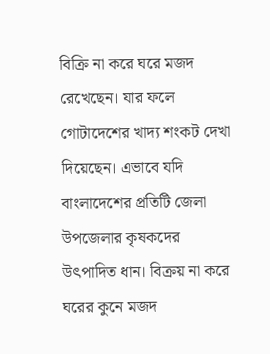বিক্রি না করে ঘরে মজদ রেখেছেন। যার ফলে গোটাদেশের খাদ্য শংকট দেখা দিয়েছেন। এভাবে যদি বাংলাদেশের প্রতিটি জেলা উপজেলার কৃষকদের উৎপাদিত ধান। বিক্রয় না করে ঘরের কুনে মজদ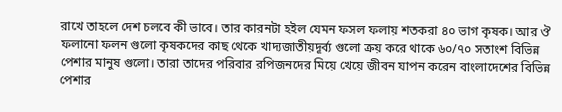রাখে তাহলে দেশ চলবে কী ভাবে। তার কারনটা হইল যেমন ফসল ফলায় শতকরা ৪০ ভাগ কৃষক। আর ঔ ফলানো ফলন গুলো কৃষকদের কাছ থেকে খাদ্যজাতীয়দূর্ব্য গুলো ক্রয় করে থাকে ৬০/৭০ সতাংশ বিভিন্ন পেশার মানুষ গুলো। তারা তাদের পরিবার রপিজনদের মিয়ে খেয়ে জীবন যাপন করেন বাংলাদেশের বিভিন্ন পেশার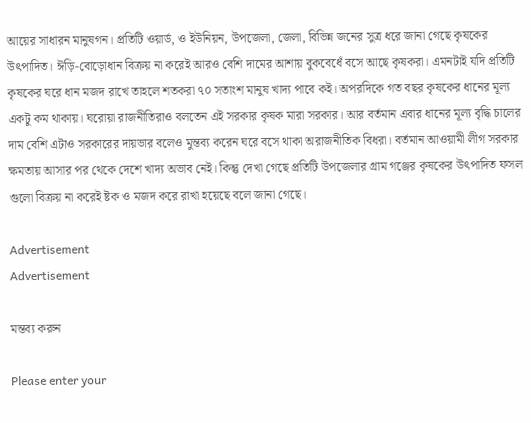আয়ের সাধারন মানুষগন। প্রতিটি ওয়ার্ড, ও ইউনিয়ন, উপজেলা, জেলা, বিভিন্ন জনের সুত্র ধরে জানা গেছে কৃষকের উৎপাদিত। ঈড়ি-বোড়োধান বিক্রয় না করেই আরও বেশি দামের আশায় বুকবেধেঁ বসে আছে কৃষকরা। এমনটাই যদি প্রতিটি কৃষকের ঘরে ধান মজদ রাখে তাহলে শতকরা ৭০ সতাংশ মানুষ খাদ্য পাবে কই। অপরদিকে গত বছর কৃষকের ধানের মূল্য একটু কম থাকায়। ঘরোয়া রাজনীতিরাও বলতেন এই সরকার কৃষক মারা সরকার। আর বর্তমান এবার ধানের মূল্য বৃদ্ধি চালের দাম বেশি এটাও সরকারের দায়ভার বলেও মুন্তব্য করেন ঘরে বসে থাকা অরাজনীতিক বিধরা। বর্তমান আওয়ামী লীগ সরকার ক্ষমতায় আসার পর থেকে দেশে খাদ্য অভাব নেই। কিন্তু দেখা গেছে প্রতিটি উপজেলার গ্রাম গঞ্জের কৃষকের উৎপাদিত ফসল গুলো বিক্রয় না করেই ষ্টক ও মজদ করে রাখা হয়েছে বলে জানা গেছে।

Advertisement
Advertisement

মন্তব্য করুন

Please enter your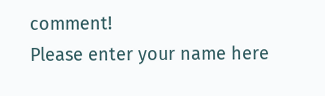comment!
Please enter your name here